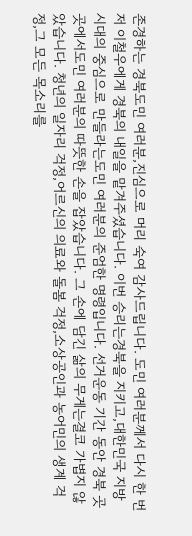존경하는 경북도민 여러분,진심으로 머리 숙여 감사드립니다. 도민 여러분께서 다시 한 번저 이철우에게 경북의 내일을 맡겨주셨습니다. 이번 승리는경북을 지키고,대한민국 지방시대의 중심으로 만들라는도민 여러분의 준엄한 명령입니다. 선거운동 기간 동안 경북 곳곳에서도민 여러분의 따뜻한 손을 잡았습니다. 그 손에 담긴 삶의 무게는결코 가볍지 않았습니다. 청년의 일자리 걱정,어르신의 의료와 돌봄 걱정,소상공인과 농어민의 생계 걱정,그 모든 목소리를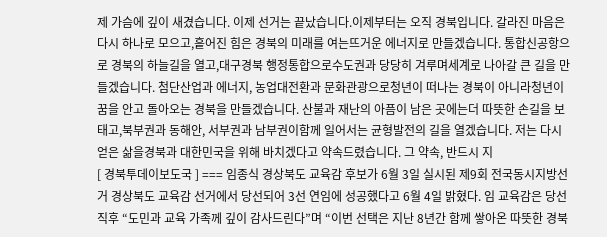제 가슴에 깊이 새겼습니다. 이제 선거는 끝났습니다.이제부터는 오직 경북입니다. 갈라진 마음은 다시 하나로 모으고,흩어진 힘은 경북의 미래를 여는뜨거운 에너지로 만들겠습니다. 통합신공항으로 경북의 하늘길을 열고,대구경북 행정통합으로수도권과 당당히 겨루며세계로 나아갈 큰 길을 만들겠습니다. 첨단산업과 에너지, 농업대전환과 문화관광으로청년이 떠나는 경북이 아니라청년이 꿈을 안고 돌아오는 경북을 만들겠습니다. 산불과 재난의 아픔이 남은 곳에는더 따뜻한 손길을 보태고,북부권과 동해안, 서부권과 남부권이함께 일어서는 균형발전의 길을 열겠습니다. 저는 다시 얻은 삶을경북과 대한민국을 위해 바치겠다고 약속드렸습니다. 그 약속, 반드시 지
[ 경북투데이보도국 ] === 임종식 경상북도 교육감 후보가 6월 3일 실시된 제9회 전국동시지방선거 경상북도 교육감 선거에서 당선되어 3선 연임에 성공했다고 6월 4일 밝혔다. 임 교육감은 당선 직후 “도민과 교육 가족께 깊이 감사드린다”며 “이번 선택은 지난 8년간 함께 쌓아온 따뜻한 경북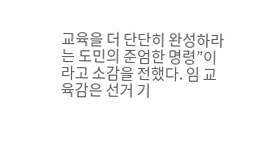교육을 더 단단히 완성하라는 도민의 준엄한 명령”이라고 소감을 전했다. 임 교육감은 선거 기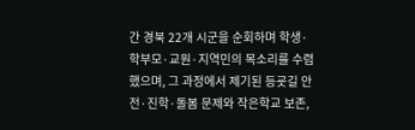간 경북 22개 시군을 순회하며 학생·학부모·교원·지역민의 목소리를 수렴했으며, 그 과정에서 제기된 등굣길 안전·진학·돌봄 문제와 작은학교 보존,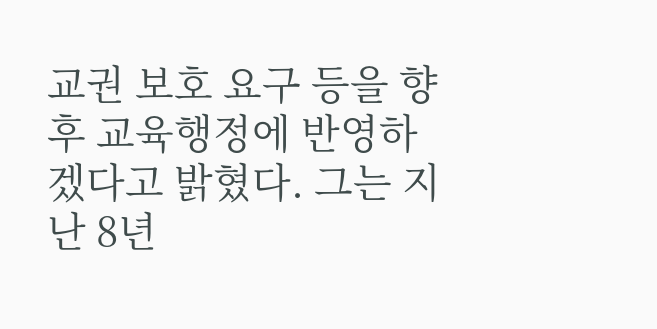교권 보호 요구 등을 향후 교육행정에 반영하겠다고 밝혔다. 그는 지난 8년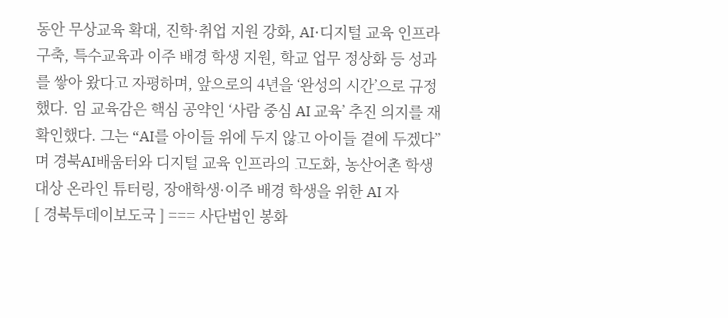동안 무상교육 확대, 진학·취업 지원 강화, AI·디지털 교육 인프라 구축, 특수교육과 이주 배경 학생 지원, 학교 업무 정상화 등 성과를 쌓아 왔다고 자평하며, 앞으로의 4년을 ‘완성의 시간’으로 규정했다. 임 교육감은 핵심 공약인 ‘사람 중심 AI 교육’ 추진 의지를 재확인했다. 그는 “AI를 아이들 위에 두지 않고 아이들 곁에 두겠다”며 경북AI배움터와 디지털 교육 인프라의 고도화, 농산어촌 학생 대상 온라인 튜터링, 장애학생·이주 배경 학생을 위한 AI 자
[ 경북투데이보도국 ] === 사단법인 봉화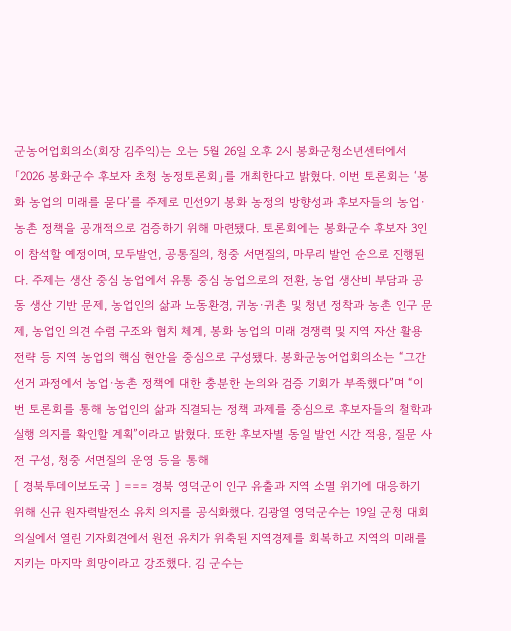군농어업회의소(회장 김주익)는 오는 5월 26일 오후 2시 봉화군청소년센터에서 「2026 봉화군수 후보자 초청 농정토론회」를 개최한다고 밝혔다. 이번 토론회는 ‘봉화 농업의 미래를 묻다’를 주제로 민선9기 봉화 농정의 방향성과 후보자들의 농업·농촌 정책을 공개적으로 검증하기 위해 마련됐다. 토론회에는 봉화군수 후보자 3인이 참석할 예정이며, 모두발언, 공통질의, 청중 서면질의, 마무리 발언 순으로 진행된다. 주제는 생산 중심 농업에서 유통 중심 농업으로의 전환, 농업 생산비 부담과 공동 생산 기반 문제, 농업인의 삶과 노동환경, 귀농·귀촌 및 청년 정착과 농촌 인구 문제, 농업인 의견 수렴 구조와 협치 체계, 봉화 농업의 미래 경쟁력 및 지역 자산 활용 전략 등 지역 농업의 핵심 현안을 중심으로 구성됐다. 봉화군농어업회의소는 “그간 선거 과정에서 농업·농촌 정책에 대한 충분한 논의와 검증 기회가 부족했다”며 “이번 토론회를 통해 농업인의 삶과 직결되는 정책 과제를 중심으로 후보자들의 철학과 실행 의지를 확인할 계획”이라고 밝혔다. 또한 후보자별 동일 발언 시간 적용, 질문 사전 구성, 청중 서면질의 운영 등을 통해
[ 경북투데이보도국 ] === 경북 영덕군이 인구 유출과 지역 소멸 위기에 대응하기 위해 신규 원자력발전소 유치 의지를 공식화했다. 김광열 영덕군수는 19일 군청 대회의실에서 열린 기자회견에서 원전 유치가 위축된 지역경제를 회복하고 지역의 미래를 지키는 마지막 희망이라고 강조했다. 김 군수는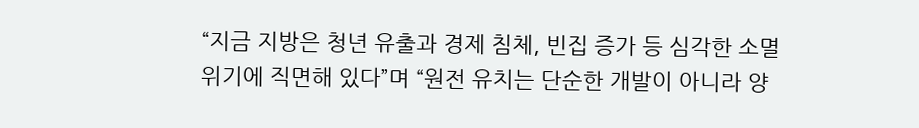“지금 지방은 청년 유출과 경제 침체, 빈집 증가 등 심각한 소멸 위기에 직면해 있다”며 “원전 유치는 단순한 개발이 아니라 양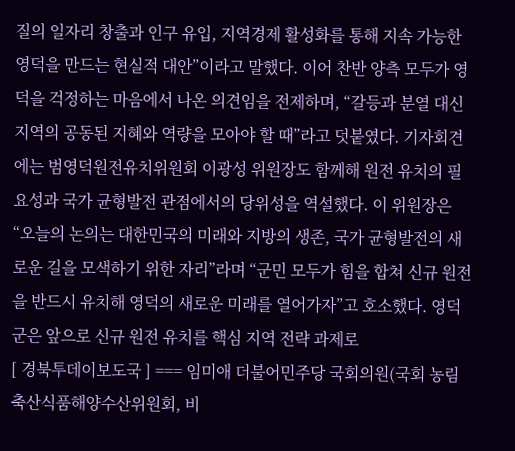질의 일자리 창출과 인구 유입, 지역경제 활성화를 통해 지속 가능한 영덕을 만드는 현실적 대안”이라고 말했다. 이어 찬반 양측 모두가 영덕을 걱정하는 마음에서 나온 의견임을 전제하며, “갈등과 분열 대신 지역의 공동된 지혜와 역량을 모아야 할 때”라고 덧붙였다. 기자회견에는 범영덕원전유치위원회 이광성 위원장도 함께해 원전 유치의 필요성과 국가 균형발전 관점에서의 당위성을 역설했다. 이 위원장은 “오늘의 논의는 대한민국의 미래와 지방의 생존, 국가 균형발전의 새로운 길을 모색하기 위한 자리”라며 “군민 모두가 힘을 합쳐 신규 원전을 반드시 유치해 영덕의 새로운 미래를 열어가자”고 호소했다. 영덕군은 앞으로 신규 원전 유치를 핵심 지역 전략 과제로
[ 경북투데이보도국 ] === 임미애 더불어민주당 국회의원(국회 농림축산식품해양수산위원회, 비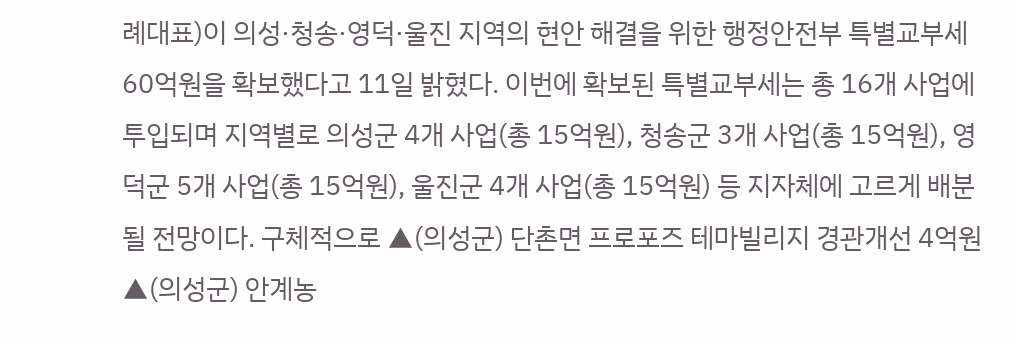례대표)이 의성·청송·영덕·울진 지역의 현안 해결을 위한 행정안전부 특별교부세 60억원을 확보했다고 11일 밝혔다. 이번에 확보된 특별교부세는 총 16개 사업에 투입되며 지역별로 의성군 4개 사업(총 15억원), 청송군 3개 사업(총 15억원), 영덕군 5개 사업(총 15억원), 울진군 4개 사업(총 15억원) 등 지자체에 고르게 배분될 전망이다. 구체적으로 ▲(의성군) 단촌면 프로포즈 테마빌리지 경관개선 4억원 ▲(의성군) 안계농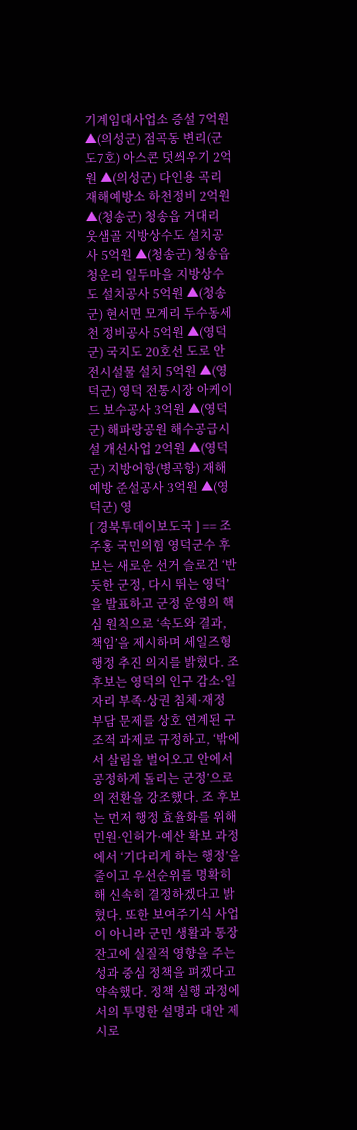기계임대사업소 증설 7억원 ▲(의성군) 점곡동 변리(군도7호) 아스콘 덧씌우기 2억원 ▲(의성군) 다인용 곡리 재해예방소 하천정비 2억원 ▲(청송군) 청송읍 거대리 웃샘골 지방상수도 설치공사 5억원 ▲(청송군) 청송읍 청운리 일두마을 지방상수도 설치공사 5억원 ▲(청송군) 현서면 모계리 두수동세천 정비공사 5억원 ▲(영덕군) 국지도 20호선 도로 안전시설물 설치 5억원 ▲(영덕군) 영덕 전통시장 아케이드 보수공사 3억원 ▲(영덕군) 해파랑공원 해수공급시설 개선사업 2억원 ▲(영덕군) 지방어항(병곡항) 재해예방 준설공사 3억원 ▲(영덕군) 영
[ 경북투데이보도국 ] == 조주홍 국민의힘 영덕군수 후보는 새로운 선거 슬로건 ‘반듯한 군정, 다시 뛰는 영덕’을 발표하고 군정 운영의 핵심 원칙으로 ‘속도와 결과, 책임’을 제시하며 세일즈형 행정 추진 의지를 밝혔다. 조 후보는 영덕의 인구 감소·일자리 부족·상권 침체·재정 부담 문제를 상호 연계된 구조적 과제로 규정하고, ‘밖에서 살림을 벌어오고 안에서 공정하게 돌리는 군정’으로의 전환을 강조했다. 조 후보는 먼저 행정 효율화를 위해 민원·인허가·예산 확보 과정에서 ‘기다리게 하는 행정’을 줄이고 우선순위를 명확히 해 신속히 결정하겠다고 밝혔다. 또한 보여주기식 사업이 아니라 군민 생활과 통장 잔고에 실질적 영향을 주는 성과 중심 정책을 펴겠다고 약속했다. 정책 실행 과정에서의 투명한 설명과 대안 제시로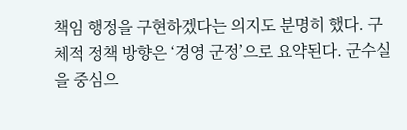책임 행정을 구현하겠다는 의지도 분명히 했다. 구체적 정책 방향은 ‘경영 군정’으로 요약된다. 군수실을 중심으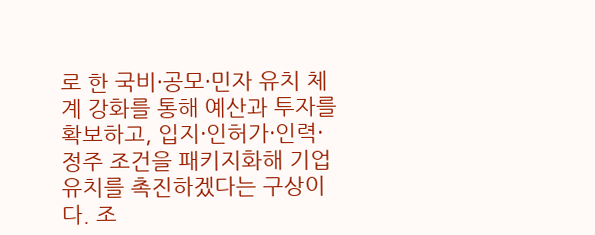로 한 국비·공모·민자 유치 체계 강화를 통해 예산과 투자를 확보하고, 입지·인허가·인력·정주 조건을 패키지화해 기업 유치를 촉진하겠다는 구상이다. 조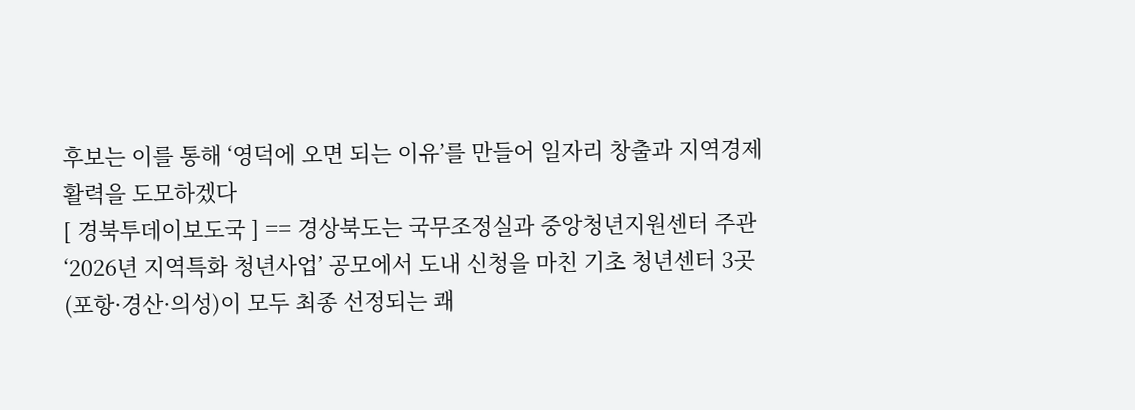후보는 이를 통해 ‘영덕에 오면 되는 이유’를 만들어 일자리 창출과 지역경제 활력을 도모하겠다
[ 경북투데이보도국 ] == 경상북도는 국무조정실과 중앙청년지원센터 주관 ‘2026년 지역특화 청년사업’ 공모에서 도내 신청을 마친 기초 청년센터 3곳(포항·경산·의성)이 모두 최종 선정되는 쾌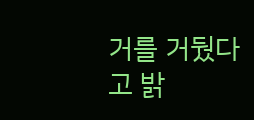거를 거뒀다고 밝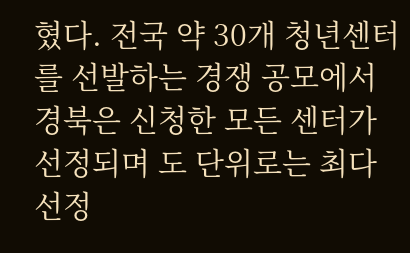혔다. 전국 약 30개 청년센터를 선발하는 경쟁 공모에서 경북은 신청한 모든 센터가 선정되며 도 단위로는 최다 선정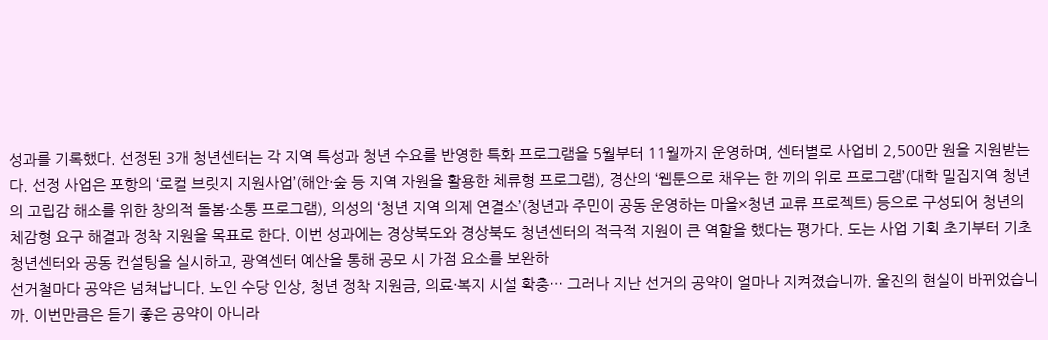성과를 기록했다. 선정된 3개 청년센터는 각 지역 특성과 청년 수요를 반영한 특화 프로그램을 5월부터 11월까지 운영하며, 센터별로 사업비 2,500만 원을 지원받는다. 선정 사업은 포항의 ‘로컬 브릿지 지원사업’(해안·숲 등 지역 자원을 활용한 체류형 프로그램), 경산의 ‘웹툰으로 채우는 한 끼의 위로 프로그램’(대학 밀집지역 청년의 고립감 해소를 위한 창의적 돌봄·소통 프로그램), 의성의 ‘청년 지역 의제 연결소’(청년과 주민이 공동 운영하는 마을×청년 교류 프로젝트) 등으로 구성되어 청년의 체감형 요구 해결과 정착 지원을 목표로 한다. 이번 성과에는 경상북도와 경상북도 청년센터의 적극적 지원이 큰 역할을 했다는 평가다. 도는 사업 기획 초기부터 기초 청년센터와 공동 컨설팅을 실시하고, 광역센터 예산을 통해 공모 시 가점 요소를 보완하
선거철마다 공약은 넘쳐납니다. 노인 수당 인상, 청년 정착 지원금, 의료·복지 시설 확충… 그러나 지난 선거의 공약이 얼마나 지켜졌습니까. 울진의 현실이 바뀌었습니까. 이번만큼은 듣기 좋은 공약이 아니라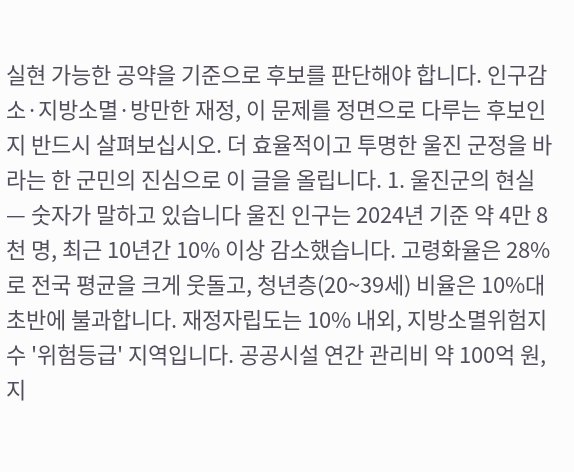실현 가능한 공약을 기준으로 후보를 판단해야 합니다. 인구감소·지방소멸·방만한 재정, 이 문제를 정면으로 다루는 후보인지 반드시 살펴보십시오. 더 효율적이고 투명한 울진 군정을 바라는 한 군민의 진심으로 이 글을 올립니다. 1. 울진군의 현실 — 숫자가 말하고 있습니다 울진 인구는 2024년 기준 약 4만 8천 명, 최근 10년간 10% 이상 감소했습니다. 고령화율은 28%로 전국 평균을 크게 웃돌고, 청년층(20~39세) 비율은 10%대 초반에 불과합니다. 재정자립도는 10% 내외, 지방소멸위험지수 '위험등급' 지역입니다. 공공시설 연간 관리비 약 100억 원, 지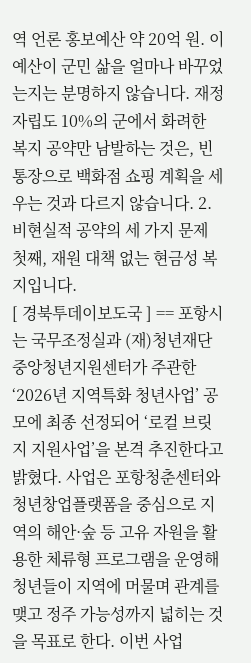역 언론 홍보예산 약 20억 원. 이 예산이 군민 삶을 얼마나 바꾸었는지는 분명하지 않습니다. 재정자립도 10%의 군에서 화려한 복지 공약만 남발하는 것은, 빈 통장으로 백화점 쇼핑 계획을 세우는 것과 다르지 않습니다. 2. 비현실적 공약의 세 가지 문제 첫째, 재원 대책 없는 현금성 복지입니다.
[ 경북투데이보도국 ] == 포항시는 국무조정실과 (재)청년재단 중앙청년지원센터가 주관한 ‘2026년 지역특화 청년사업’ 공모에 최종 선정되어 ‘로컬 브릿지 지원사업’을 본격 추진한다고 밝혔다. 사업은 포항청춘센터와 청년창업플랫폼을 중심으로 지역의 해안·숲 등 고유 자원을 활용한 체류형 프로그램을 운영해 청년들이 지역에 머물며 관계를 맺고 정주 가능성까지 넓히는 것을 목표로 한다. 이번 사업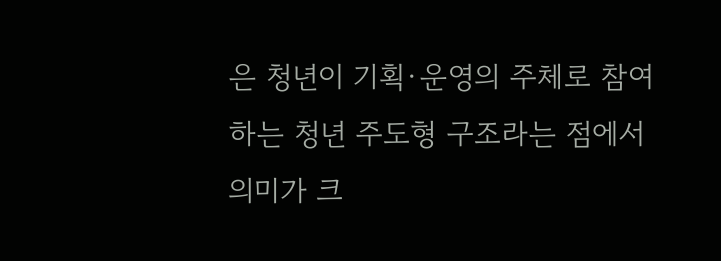은 청년이 기획·운영의 주체로 참여하는 청년 주도형 구조라는 점에서 의미가 크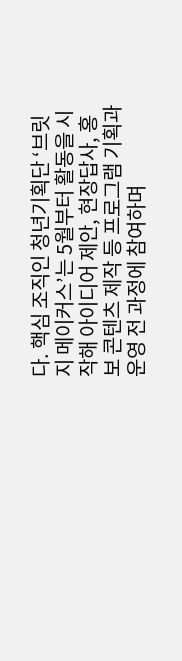다. 핵심 조직인 청년기획단 ‘브릿지 메이커스’는 5월부터 활동을 시작해 아이디어 제안, 현장답사, 홍보 콘텐츠 제작 등 프로그램 기획과 운영 전 과정에 참여하며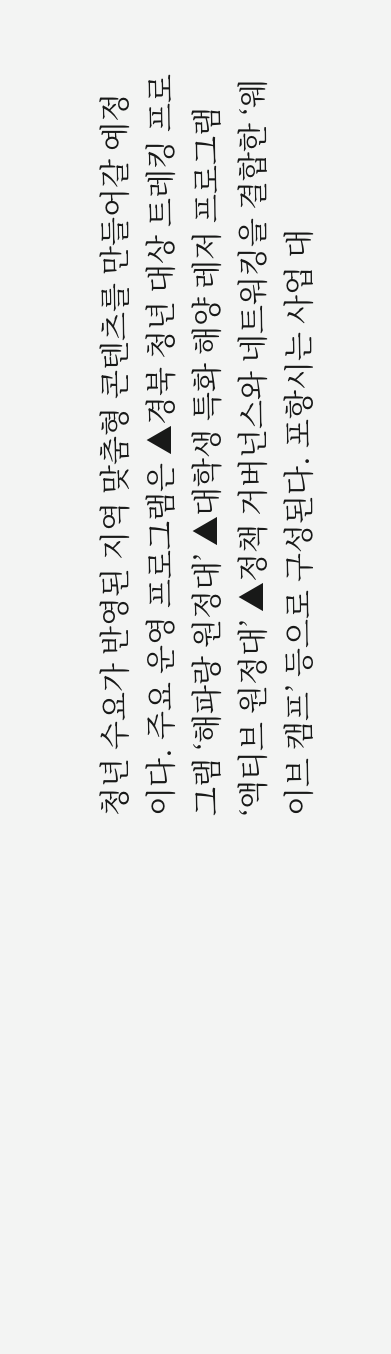청년 수요가 반영된 지역 맞춤형 콘텐츠를 만들어갈 예정이다. 주요 운영 프로그램은 ▲경북 청년 대상 트레킹 프로그램 ‘해파랑 원정대’ ▲대학생 특화 해양 레저 프로그램 ‘액티브 원정대’ ▲정책 거버넌스와 네트워킹을 결합한 ‘웨이브 캠프’ 등으로 구성된다. 포항시는 사업 대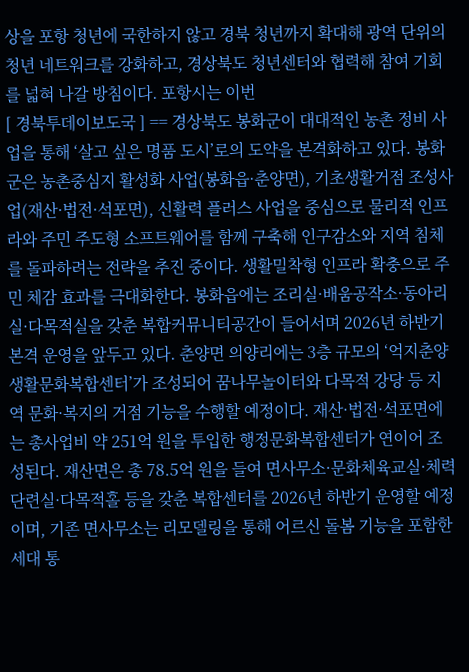상을 포항 청년에 국한하지 않고 경북 청년까지 확대해 광역 단위의 청년 네트워크를 강화하고, 경상북도 청년센터와 협력해 참여 기회를 넓혀 나갈 방침이다. 포항시는 이번
[ 경북투데이보도국 ] == 경상북도 봉화군이 대대적인 농촌 정비 사업을 통해 ‘살고 싶은 명품 도시’로의 도약을 본격화하고 있다. 봉화군은 농촌중심지 활성화 사업(봉화읍·춘양면), 기초생활거점 조성사업(재산·법전·석포면), 신활력 플러스 사업을 중심으로 물리적 인프라와 주민 주도형 소프트웨어를 함께 구축해 인구감소와 지역 침체를 돌파하려는 전략을 추진 중이다. 생활밀착형 인프라 확충으로 주민 체감 효과를 극대화한다. 봉화읍에는 조리실·배움공작소·동아리실·다목적실을 갖춘 복합커뮤니티공간이 들어서며 2026년 하반기 본격 운영을 앞두고 있다. 춘양면 의양리에는 3층 규모의 ‘억지춘양 생활문화복합센터’가 조성되어 꿈나무놀이터와 다목적 강당 등 지역 문화·복지의 거점 기능을 수행할 예정이다. 재산·법전·석포면에는 총사업비 약 251억 원을 투입한 행정문화복합센터가 연이어 조성된다. 재산면은 총 78.5억 원을 들여 면사무소·문화체육교실·체력단련실·다목적홀 등을 갖춘 복합센터를 2026년 하반기 운영할 예정이며, 기존 면사무소는 리모델링을 통해 어르신 돌봄 기능을 포함한 세대 통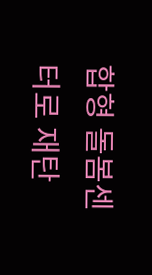합형 돌봄센터로 재탄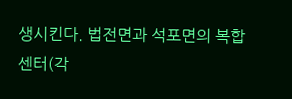생시킨다. 법전면과 석포면의 복합센터(각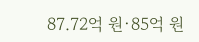87.72억 원·85억 원